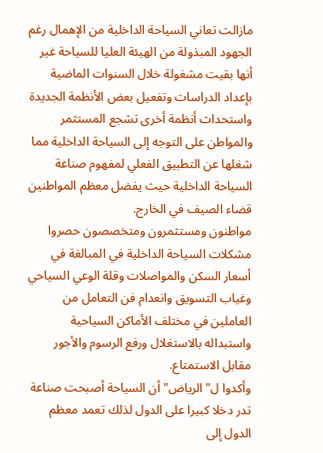مازالت تعاني السياحة الداخلية من الإهمال رغم الجهود المبذولة من الهيئة العليا للسياحة غير أنها بقيت مشغولة خلال السنوات الماضية بإعداد الدراسات وتفعيل بعض الأنظمة الجديدة واستحداث أنظمة أخرى تشجع المستثمر والمواطن على التوجه إلى السياحة الداخلية مما شغلها عن التطبيق الفعلي لمفهوم صناعة السياحة الداخلية حيث يفضل معظم المواطنين قضاء الصيف في الخارج.
مواطنون ومستثمرون ومتخصصون حصروا مشكلات السياحة الداخلية في المبالغة في أسعار السكن والمواصلات وقلة الوعي السياحي وغياب التسويق وانعدام فن التعامل من العاملين في مختلف الأماكن السياحية واستبداله بالاستغلال ورفع الرسوم والأجور مقابل الاستمتاع.
وأكدوا ل"الرياض" أن السياحة أصبحت صناعة تدر دخلا كبيرا على الدول لذلك تعمد معظم الدول إلى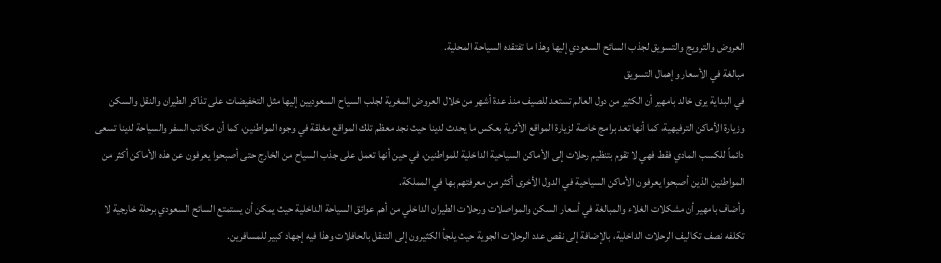العروض والترويج والتسويق لجذب السائح السعودي إليها وهذا ما تفتقده السياحة المحلية.
مبالغة في الأسعار وإهمال التسويق
في البداية يرى خالد بامهير أن الكثير من دول العالم تستعد للصيف منذ عدة أشهر من خلال العروض المغرية لجلب السياح السعوديين إليها مثل التخفيضات على تذاكر الطيران والنقل والسكن وزيارة الأماكن الترفيهية، كما أنها تعد برامج خاصة لزيارة المواقع الأثرية بعكس ما يحدث لدينا حيث نجد معظم تلك المواقع مغلقة في وجوه المواطنين، كما أن مكاتب السفر والسياحة لدينا تسعى دائماً للكسب المادي فقط فهي لا تقوم بتنظيم رحلات إلى الأماكن السياحية الداخلية للمواطنين، في حين أنها تعمل على جذب السياح من الخارج حتى أصبحوا يعرفون عن هذه الأماكن أكثر من المواطنين الذين أصبحوا يعرفون الأماكن السياحية في الدول الأخرى أكثر من معرفتهم بها في المملكة.
وأضاف بامهير أن مشكلات الغلاء والمبالغة في أسعار السكن والمواصلات ورحلات الطيران الداخلي من أهم عوائق السياحة الداخلية حيث يمكن أن يستمتع السائح السعودي برحلة خارجية لا تكلفه نصف تكاليف الرحلات الداخلية، بالإضافة إلى نقص عدد الرحلات الجوية حيث يلجأ الكثيرون إلى التنقل بالحافلات وهذا فيه إجهاد كبير للمسافرين.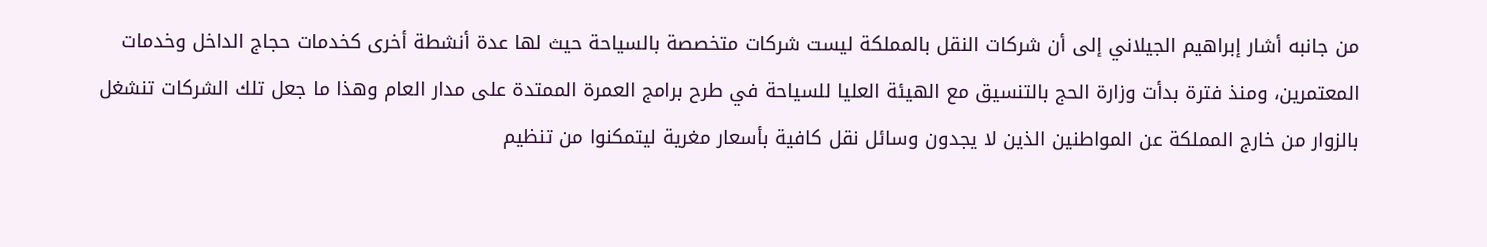من جانبه أشار إبراهيم الجيلاني إلى أن شركات النقل بالمملكة ليست شركات متخصصة بالسياحة حيث لها عدة أنشطة أخرى كخدمات حجاج الداخل وخدمات المعتمرين، ومنذ فترة بدأت وزارة الحج بالتنسيق مع الهيئة العليا للسياحة في طرح برامج العمرة الممتدة على مدار العام وهذا ما جعل تلك الشركات تنشغل بالزوار من خارج المملكة عن المواطنين الذين لا يجدون وسائل نقل كافية بأسعار مغرية ليتمكنوا من تنظيم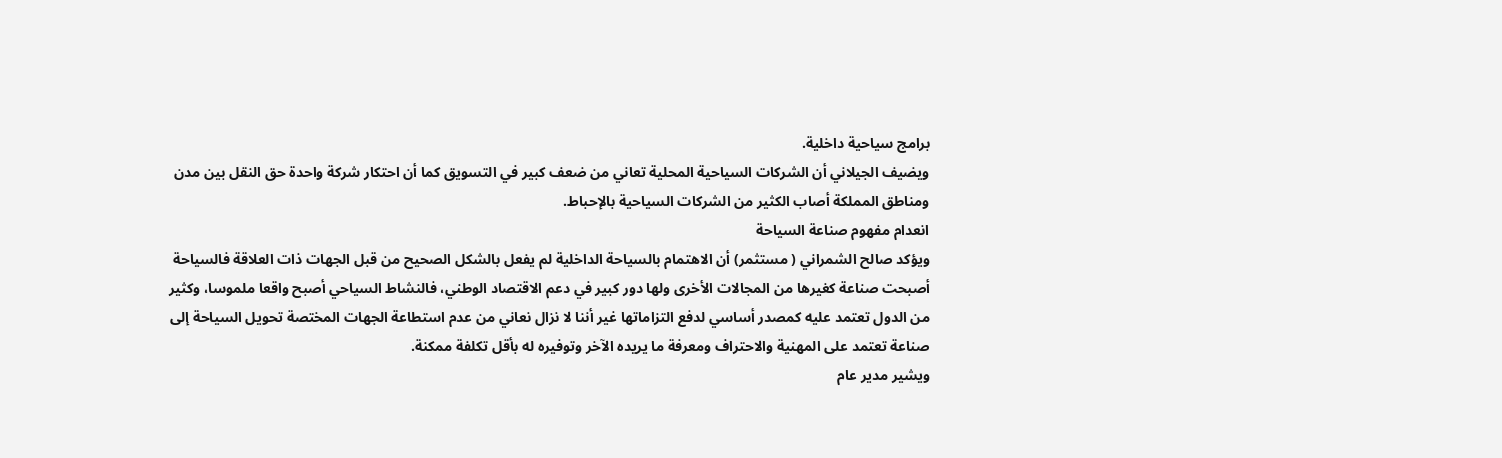برامج سياحية داخلية.
ويضيف الجيلاني أن الشركات السياحية المحلية تعاني من ضعف كبير في التسويق كما أن احتكار شركة واحدة حق النقل بين مدن ومناطق المملكة أصاب الكثير من الشركات السياحية بالإحباط.
انعدام مفهوم صناعة السياحة
ويؤكد صالح الشمراني ( مستثمر) أن الاهتمام بالسياحة الداخلية لم يفعل بالشكل الصحيح من قبل الجهات ذات العلاقة فالسياحة أصبحت صناعة كغيرها من المجالات الأخرى ولها دور كبير في دعم الاقتصاد الوطني، فالنشاط السياحي أصبح واقعا ملموسا، وكثير من الدول تعتمد عليه كمصدر أساسي لدفع التزاماتها غير أننا لا نزال نعاني من عدم استطاعة الجهات المختصة تحويل السياحة إلى صناعة تعتمد على المهنية والاحتراف ومعرفة ما يريده الآخر وتوفيره له بأقل تكلفة ممكنة.
ويشير مدير عام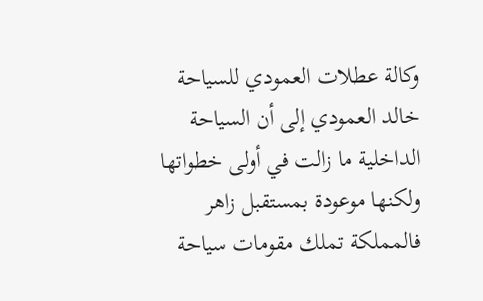وكالة عطلات العمودي للسياحة خالد العمودي إلى أن السياحة الداخلية ما زالت في أولى خطواتها ولكنها موعودة بمستقبل زاهر فالمملكة تملك مقومات سياحة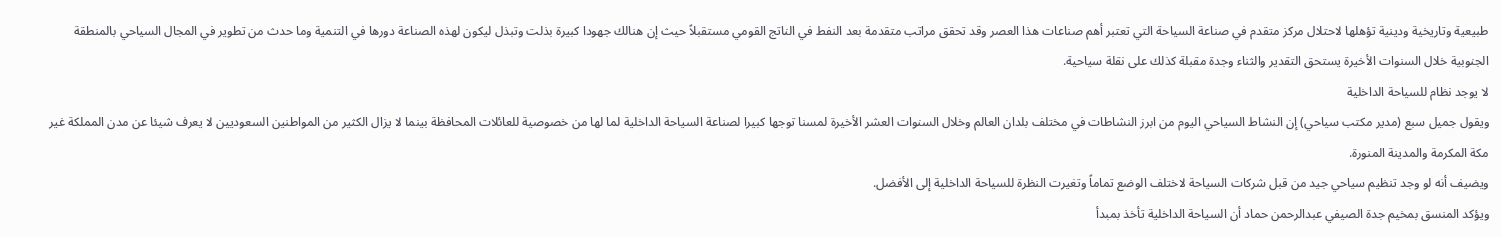طبيعية وتاريخية ودينية تؤهلها لاحتلال مركز متقدم في صناعة السياحة التي تعتبر أهم صناعات هذا العصر وقد تحقق مراتب متقدمة بعد النفط في الناتج القومي مستقبلاً حيث إن هنالك جهودا كبيرة بذلت وتبذل ليكون لهذه الصناعة دورها في التنمية وما حدث من تطوير في المجال السياحي بالمنطقة الجنوبية خلال السنوات الأخيرة يستحق التقدير والثناء وجدة مقبلة كذلك على نقلة سياحية.
لا يوجد نظام للسياحة الداخلية
ويقول جميل سبع (مدير مكتب سياحي) إن النشاط السياحي اليوم من ابرز النشاطات في مختلف بلدان العالم وخلال السنوات العشر الأخيرة لمسنا توجها كبيرا لصناعة السياحة الداخلية لما لها من خصوصية للعائلات المحافظة بينما لا يزال الكثير من المواطنين السعوديين لا يعرف شيئا عن مدن المملكة غير مكة المكرمة والمدينة المنورة.
ويضيف أنه لو وجد تنظيم سياحي جيد من قبل شركات السياحة لاختلف الوضع تماماً وتغيرت النظرة للسياحة الداخلية إلى الأفضل.
ويؤكد المنسق بمخيم جدة الصيفي عبدالرحمن حماد أن السياحة الداخلية تأخذ بمبدأ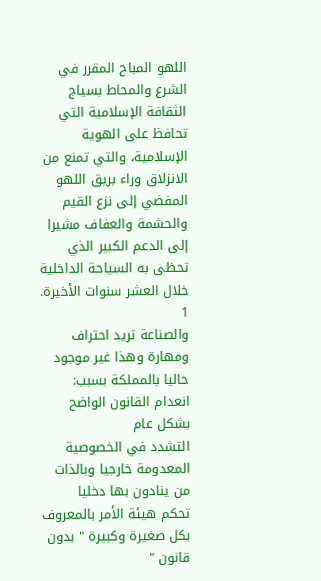اللهو المباح المقرر في الشرع والمحاط بسياج الثقافة الإسلامية التي تحافظ على الهوية الإسلامية، والتي تمنع من الانزلاق وراء بريق اللهو المفضي إلى نزع القيم والحشمة والعفاف مشيرا إلى الدعم الكبير الذي تحظى به السياحة الداخلية خلال العشر سنوات الأخيرة.
1
والصناعة تريد احتراف ومهارة وهذا غير موجود حاليا بالمملكة بسبب:
انعدام القانون الواضح بشكل عام
التشدد في الخصوصية المعدومة خارجيا وبالذات من ينادون بها دخليا
تحكم هيئة الأمر بالمعروف بكل صغيرة وكبيرة " بدون قانون "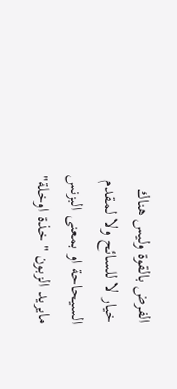الفرض بالقوة وليس هناك خيار لا للسائح ولا لمقدم السيحاحة او بمعنى البزنس مايريد الزبون " خذة اوخلة"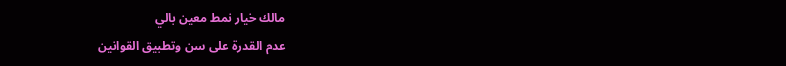مالك خيار نمط معين بالي
عدم القدرة على سن وتطبيق القوانين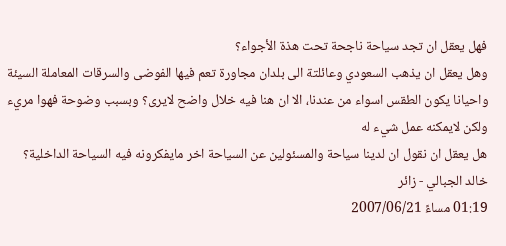فهل يعقل ان تجد سياحة ناجحة تحت هذة الأجواء؟
وهل يعقل ان يذهب السعودي وعائلتة الى بلدان مجاورة تعم فيها الفوضى والسرقات المعاملة السيئة واحيانا يكون الطقس اسواء من عندنا، الا ان هنا فيه خلال واضح لايرى؟ وبسبب وضوحة فهوا مريء ولكن لايمكنه عمل شيء له
هل يعقل ان نقول ان لدينا سياحة والمسئولين عن السياحة اخر مايفكرونه فيه السياحة الداخلية؟
خالد الجبالي - زائر
01:19 مساءً 2007/06/21